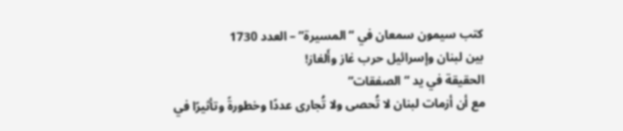كتب سيمون سمعان في “المسيرة” – العدد 1730
بين لبنان وإسرائيل حرب غاز وأَلغاز!
الحقيقة في يد “الصفقات”
مع أن أزمات لبنان لا تُحصى ولا تُجارى عددًا وخطورةً وتأثيرًا في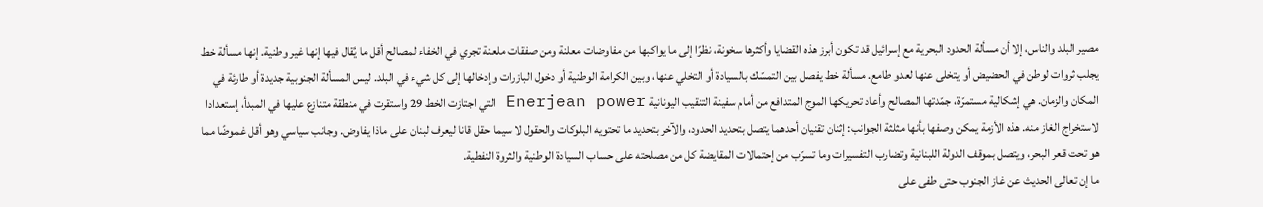مصير البلد والناس، إلا أن مسألة الحدود البحرية مع إسرائيل قد تكون أبرز هذه القضايا وأكثرها سخونة، نظرًا إلى ما يواكبها من مفاوضات معلنة ومن صفقات ملعنة تجري في الخفاء لمصالح أقل ما يُقال فيها إنها غير وطنية. إنها مسألة خط يجلب ثروات لوطن في الحضيض أو يتخلى عنها لعدو طامع. مسألة خط يفصل بين التمسّك بالسيادة أو التخلي عنها، وبين الكرامة الوطنية أو دخول البازرات وإدخالها إلى كل شيء في البلد. ليس المسألة الجنوبية جديدة أو طارئة في المكان والزمان. هي إشكالية مستمرّة، جمّدتها المصالح وأعاد تحريكها الموج المتدافع من أمام سفينة التنقيب اليونانية Enerjean power التي اجتازت الخط 29 واستقرت في منطقة متنازع عليها في المبدأ، إستعدادا لاستخراج الغاز منه. هذه الأزمة يمكن وصفها بأنها مثلثة الجوانب: إثنان تقنيان أحدهما يتصل بتحديد الحدود، والآخر بتحديد ما تحتويه البلوكات والحقول لا سيما حقل قانا ليعرف لبنان على ماذا يفاوض. وجانب سياسي وهو أقل غموضًا مما هو تحت قعر البحر، ويتصل بموقف الدولة اللبنانية وتضارب التفسيرات وما تسرّب من إحتمالات المقايضة كل من مصلحته على حساب السيادة الوطنية والثروة النفطية.
ما إن تعالى الحديث عن غاز الجنوب حتى طفى على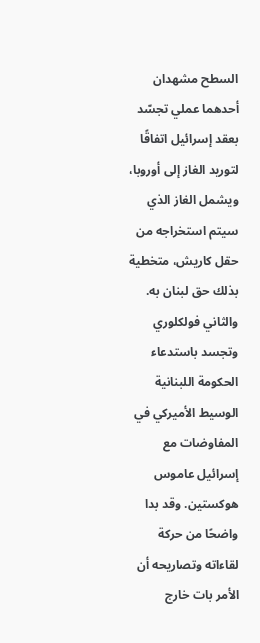السطح مشهدان أحدهما عملي تجسّد بعقد إسرائيل اتفاقًا لتوريد الغاز إلى أوروبا، ويشمل الغاز الذي سيتم استخراجه من حقل كاريش، متخطية بذلك حق لبنان به. والثاني فولكلوري وتجسد باستدعاء الحكومة اللبنانية الوسيط الأميركي في المفاوضات مع إسرائيل عاموس هوكستين. وقد بدا واضحًا من حركة لقاءاته وتصاريحه أن الأمر بات خارج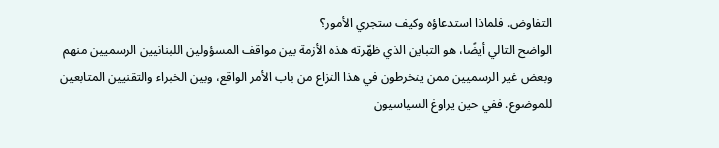التفاوض. فلماذا استدعاؤه وكيف ستجري الأمور؟
الواضح التالي أيضًا، هو التباين الذي ظهّرته هذه الأزمة بين مواقف المسؤولين اللبنانيين الرسميين منهم وبعض غير الرسميين ممن ينخرطون في هذا النزاع من باب الأمر الواقع، وبين الخبراء والتقنيين المتابعين للموضوع. ففي حين يراوغ السياسيون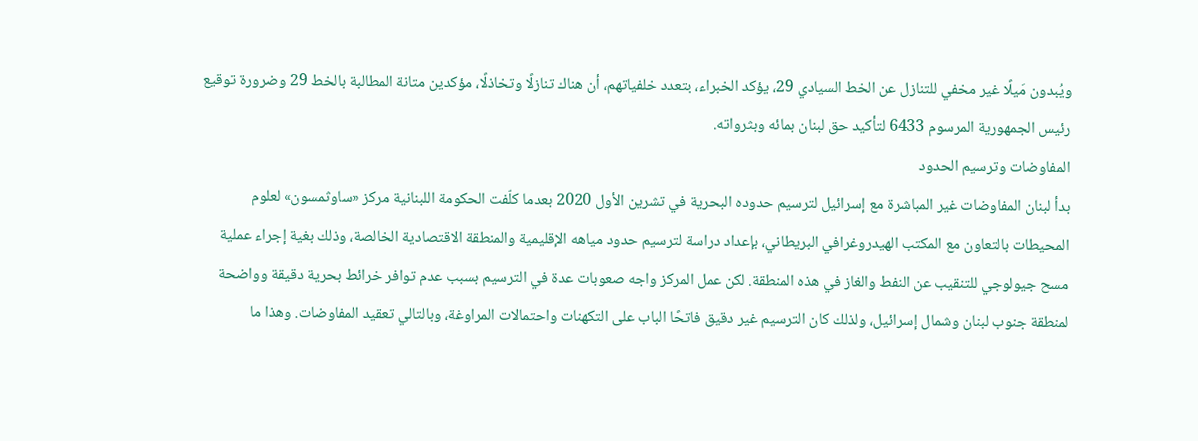ويُبدون مَيلًا غير مخفي للتنازل عن الخط السيادي 29، يؤكد الخبراء، بتعدد خلفياتهم، أن هناك تنازلًا وتخاذلًا، مؤكدين متانة المطالبة بالخط 29 وضرورة توقيع رئيس الجمهورية المرسوم 6433 لتأكيد حق لبنان بمائه وبثرواته.
المفاوضات وترسيم الحدود
بدأ لبنان المفاوضات غير المباشرة مع إسرائيل لترسيم حدوده البحرية في تشرين الأول 2020 بعدما كلّفت الحكومة اللبنانية مركز «ساوثمسون» لعلوم المحيطات بالتعاون مع المكتب الهيدروغرافي البريطاني، بإعداد دراسة لترسيم حدود مياهه الإقليمية والمنطقة الاقتصادية الخالصة، وذلك بغية إجراء عملية مسح جيولوجي للتنقيب عن النفط والغاز في هذه المنطقة. لكن عمل المركز واجه صعوبات عدة في الترسيم بسبب عدم توافر خرائط بحرية دقيقة وواضحة لمنطقة جنوب لبنان وشمال إسرائيل، ولذلك كان الترسيم غير دقيق فاتحًا الباب على التكهنات واحتمالات المراوغة، وبالتالي تعقيد المفاوضات. وهذا ما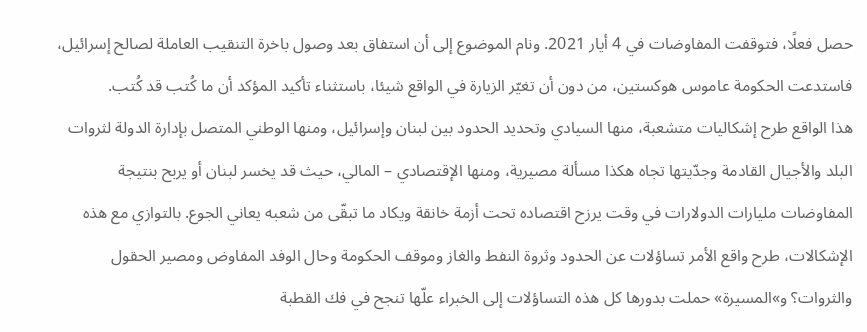حصل فعلًا، فتوقفت المفاوضات في 4 أيار 2021. ونام الموضوع إلى أن استفاق بعد وصول باخرة التنقيب العاملة لصالح إسرائيل، فاستدعت الحكومة عاموس هوكستين، من دون أن تغيّر الزيارة في الواقع شيئا، باستثناء تأكيد المؤكد أن ما كُتب قد كُتب.
هذا الواقع طرح إشكاليات متشعبة، منها السيادي وتحديد الحدود بين لبنان وإسرائيل، ومنها الوطني المتصل بإدارة الدولة لثروات البلد والأجيال القادمة وجدّيتها تجاه هكذا مسألة مصيرية، ومنها الإقتصادي – المالي، حيث قد يخسر لبنان أو يربح بنتيجة المفاوضات مليارات الدولارات في وقت يرزح اقتصاده تحت أزمة خانقة ويكاد ما تبقّى من شعبه يعاني الجوع. بالتوازي مع هذه الإشكالات، طرح واقع الأمر تساؤلات عن الحدود وثروة النفط والغاز وموقف الحكومة وحال الوفد المفاوض ومصير الحقول والثروات؟ و»المسيرة» حملت بدورها كل هذه التساؤلات إلى الخبراء علّها تنجح في فك القطبة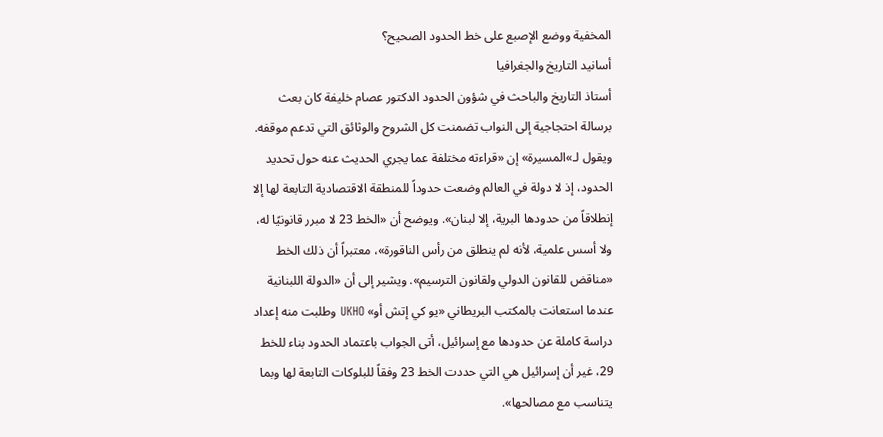المخفية ووضع الإصبع على خط الحدود الصحيح؟
أسانيد التاريخ والجغرافيا
أستاذ التاريخ والباحث في شؤون الحدود الدكتور عصام خليفة كان بعث برسالة احتجاجية إلى النواب تضمنت كل الشروح والوثائق التي تدعم موقفه. ويقول لـ»المسيرة» إن «قراءته مختلفة عما يجري الحديث عنه حول تحديد الحدود، إذ لا دولة في العالم وضعت حدوداً للمنطقة الاقتصادية التابعة لها إلا إنطلاقاً من حدودها البرية، إلا لبنان». ويوضح أن «الخط 23 لا مبرر قانونيًا له، ولا أسس علمية، لأنه لم ينطلق من رأس الناقورة»، معتبراً أن ذلك الخط «مناقض للقانون الدولي ولقانون الترسيم». ويشير إلى أن «الدولة اللبنانية عندما استعانت بالمكتب البريطاني «يو كي إتش أو» UKHO وطلبت منه إعداد دراسة كاملة عن حدودها مع إسرائيل، أتى الجواب باعتماد الحدود بناء للخط 29، غير أن إسرائيل هي التي حددت الخط 23 وفقاً للبلوكات التابعة لها وبما يتناسب مع مصالحها».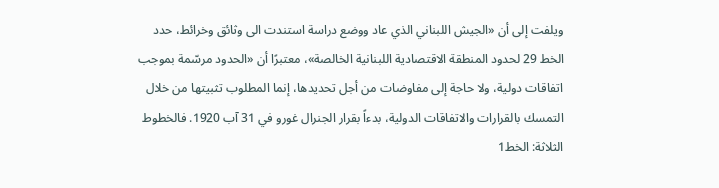ويلفت إلى أن «الجيش اللبناني الذي عاد ووضع دراسة استندت الى وثائق وخرائط، حدد الخط 29 لحدود المنطقة الاقتصادية اللبنانية الخالصة»، معتبرًا أن «الحدود مرسّمة بموجب اتفاقات دولية، ولا حاجة إلى مفاوضات من أجل تحديدها، إنما المطلوب تثبيتها من خلال التمسك بالقرارات والاتفاقات الدولية، بدءاً بقرار الجنرال غورو في 31 آب 1920. فالخطوط الثلاثة: الخط1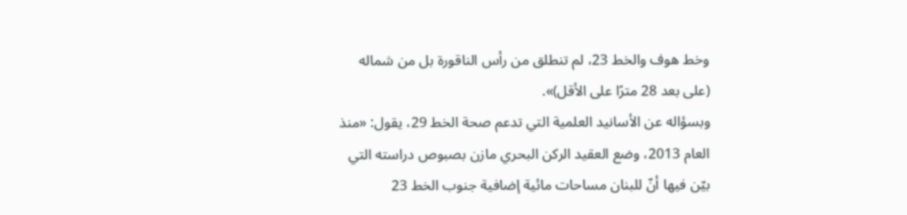وخط هوف والخط 23، لم تنطلق من رأس الناقورة بل من شماله (على بعد 28 مترًا على الأقل)».
وبسؤاله عن الأسانيد العلمية التي تدعم صحة الخط 29، يقول: «منذ العام 2013، وضع العقيد الركن البحري مازن بصبوص دراسته التي بيّن فيها أنّ للبنان مساحات مائية إضافية جنوب الخط 23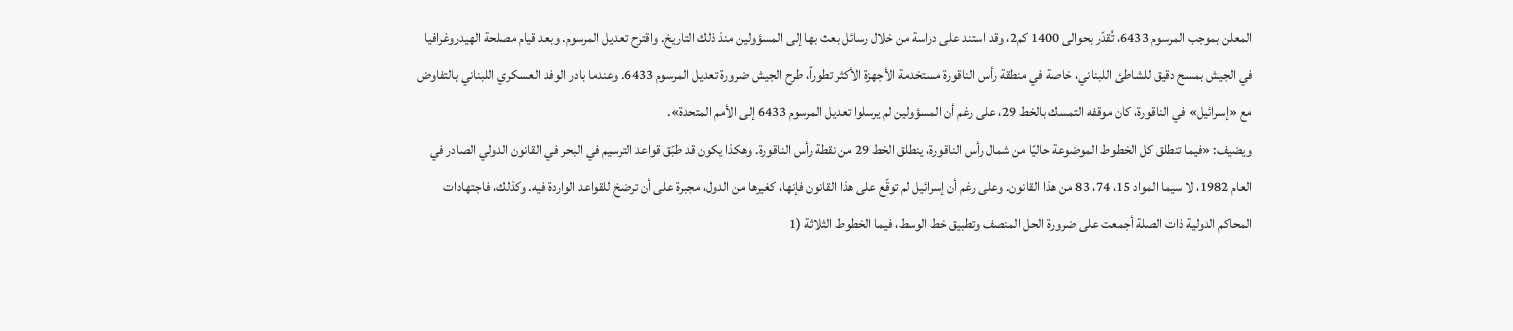المعلن بموجب المرسوم 6433، تُقدّر بحوالى 1400 كم2، وقد استند على دراسة من خلال رسائل بعث بها إلى المسؤولين منذ ذلك التاريخ. واقترح تعديل المرسوم. وبعد قيام مصلحة الهيدروغرافيا في الجيش بمسح دقيق للشاطئ اللبناني، خاصة في منطقة رأس الناقورة مستخدمة الأجهزة الأكثر تطوراً، طرح الجيش ضرورة تعديل المرسوم 6433. وعندما بادر الوفد العسكري اللبناني بالتفاوض مع «إسرائيل» في الناقورة، كان موقفه التمسك بالخط 29، على رغم أن المسؤولين لم يرسلوا تعديل المرسوم 6433 إلى الأمم المتحدة».
ويضيف: «فيما تنطلق كل الخطوط الموضوعة حاليًا من شمال رأس الناقورة، ينطلق الخط 29 من نقطة رأس الناقورة. وهكذا يكون قد طبّق قواعد الترسيم في البحر في القانون الدولي الصادر في العام 1982، لا سيما المواد 15، 74، 83 من هذا القانون. وعلى رغم أن إسرائيل لم توقّع على هذا القانون فإنها، كغيرها من الدول، مجبرة على أن ترضخ للقواعد الواردة فيه. وكذلك، فاجتهادات المحاكم الدولية ذات الصلة أجمعت على ضرورة الحل المنصف وتطبيق خط الوسط، فيما الخطوط الثلاثة (1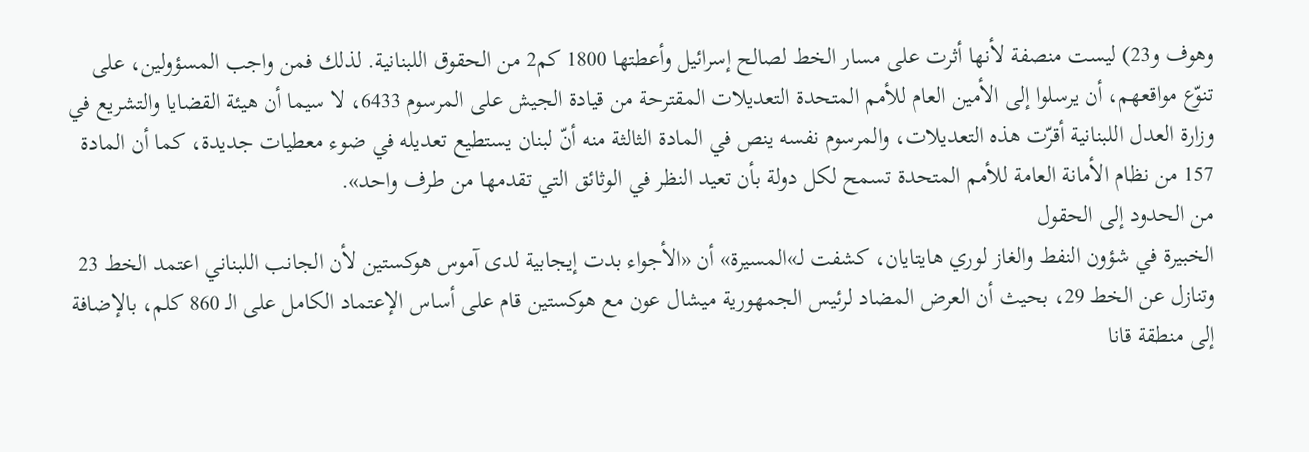وهوف و23) ليست منصفة لأنها أثرت على مسار الخط لصالح إسرائيل وأعطتها 1800 كم2 من الحقوق اللبنانية. لذلك فمن واجب المسؤولين، على تنوّع مواقعهم، أن يرسلوا إلى الأمين العام للأمم المتحدة التعديلات المقترحة من قيادة الجيش على المرسوم 6433، لا سيما أن هيئة القضايا والتشريع في وزارة العدل اللبنانية أقرّت هذه التعديلات، والمرسوم نفسه ينص في المادة الثالثة منه أنّ لبنان يستطيع تعديله في ضوء معطيات جديدة، كما أن المادة 157 من نظام الأمانة العامة للأمم المتحدة تسمح لكل دولة بأن تعيد النظر في الوثائق التي تقدمها من طرف واحد».
من الحدود إلى الحقول
الخبيرة في شؤون النفط والغاز لوري هايتايان، كشفت لـ»المسيرة» أن «الأجواء بدت إيجابية لدى آموس هوكستين لأن الجانب اللبناني اعتمد الخط 23 وتنازل عن الخط 29، بحيث أن العرض المضاد لرئيس الجمهورية ميشال عون مع هوكستين قام على أساس الإعتماد الكامل على الـ 860 كلم، بالإضافة إلى منطقة قانا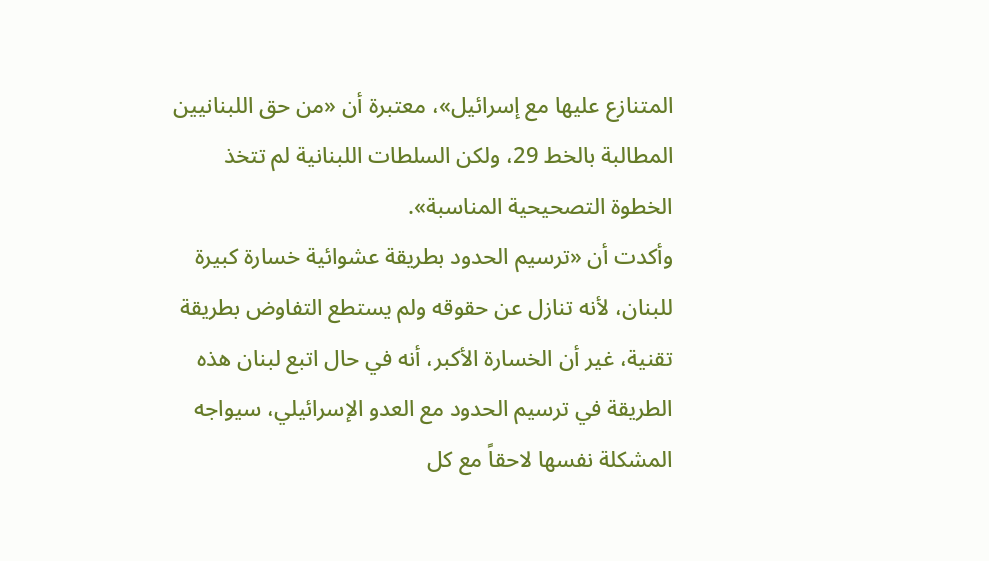المتنازع عليها مع إسرائيل»، معتبرة أن «من حق اللبنانيين المطالبة بالخط 29، ولكن السلطات اللبنانية لم تتخذ الخطوة التصحيحية المناسبة».
وأكدت أن «ترسيم الحدود بطريقة عشوائية خسارة كبيرة للبنان، لأنه تنازل عن حقوقه ولم يستطع التفاوض بطريقة تقنية، غير أن الخسارة الأكبر، أنه في حال اتبع لبنان هذه الطريقة في ترسيم الحدود مع العدو الإسرائيلي، سيواجه المشكلة نفسها لاحقاً مع كل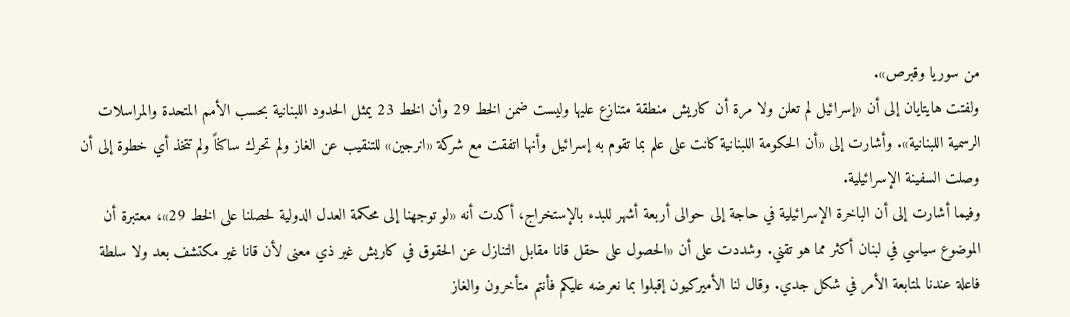من سوريا وقبرص».
ولفتت هايتايان إلى أن «إسرائيل لم تعلن ولا مرة أن كاريش منطقة متنازع عليها وليست ضمن الخط 29 وأن الخط 23 يمثل الحدود اللبنانية بحسب الأمم المتحدة والمراسلات الرسمية اللبنانية». وأشارت إلى «أن الحكومة اللبنانية كانت على علم بما تقوم به إسرائيل وأنها اتفقت مع شركة «انرجين» للتنقيب عن الغاز ولم تحرك ساكناً ولم تتخذ أي خطوة إلى أن وصلت السفينة الإسرائيلية.
وفيما أشارت إلى أن الباخرة الإسرائيلية في حاجة إلى حوالى أربعة أشهر للبدء بالإستخراج، أكدت أنه «لو توجهنا إلى محكمة العدل الدولية لحصلنا على الخط 29»، معتبرة أن الموضوع سياسي في لبنان أكثر مما هو تقني. وشددت على أن «الحصول على حقل قانا مقابل التنازل عن الحقوق في كاريش غير ذي معنى لأن قانا غير مكتشف بعد ولا سلطة فاعلة عندنا لمتابعة الأمر في شكل جدي. وقال لنا الأميركيون إقبلوا بما نعرضه عليكم فأنتم متأخرون والغاز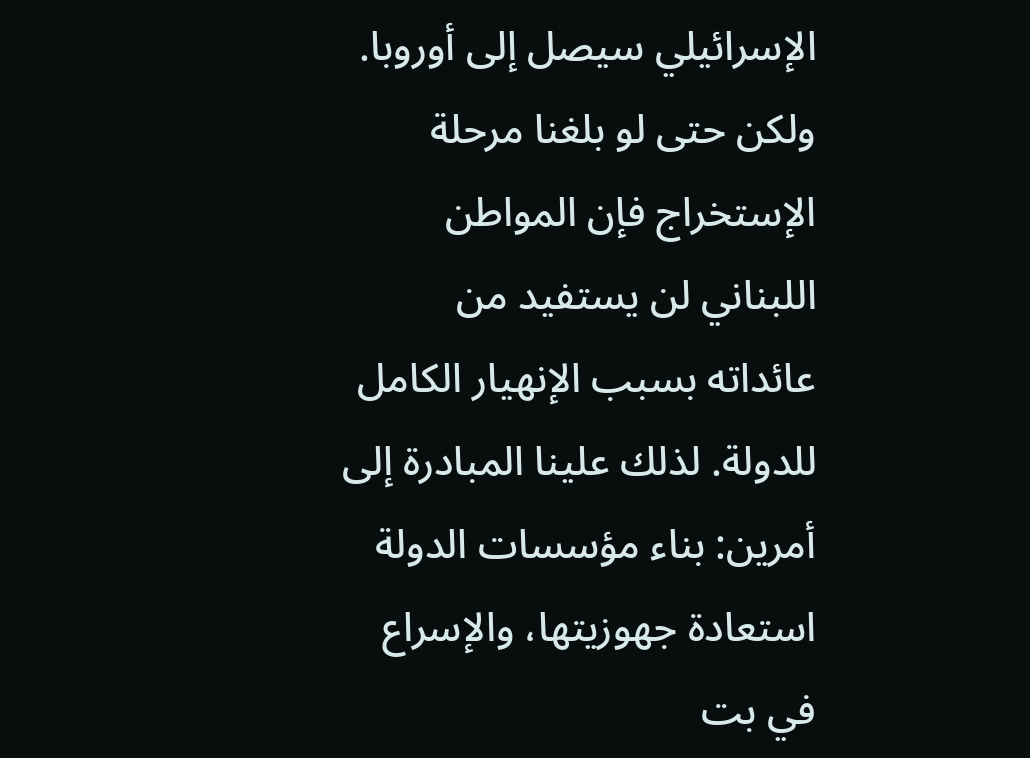الإسرائيلي سيصل إلى أوروبا. ولكن حتى لو بلغنا مرحلة الإستخراج فإن المواطن اللبناني لن يستفيد من عائداته بسبب الإنهيار الكامل للدولة. لذلك علينا المبادرة إلى أمرين: بناء مؤسسات الدولة استعادة جهوزيتها، والإسراع في بت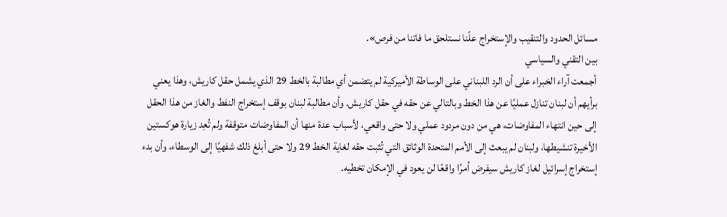مسائل الحدود والتنقيب والإستخراج علّنا نستلحق ما فاتنا من فرص».
بين التقني والسياسي
أجمعت آراء الخبراء على أن الرد اللبناني على الوساطة الأميركية لم يتضمن أي مطالبة بالخط 29 الذي يشمل حقل كاريش، وهذا يعني برأيهم أن لبنان تنازل عمليًا عن هذا الخط وبالتالي عن حقه في حقل كاريش. وأن مطالبة لبنان بوقف إستخراج النفط والغاز من هذا الحقل إلى حين انتهاء المفاوضات، هي من دون مردود عملي ولا حتى واقعي، لأسباب عدة منها أن المفاوضات متوقفة ولم تُعِد زيارة هوكستين الأخيرة تنشيطها، ولبنان لم يبعث إلى الأمم المتحدة الوثائق التي تُثبت حقه لغاية الخط 29 ولا حتى أبلغ ذلك شفهيًا إلى الوسطاء، وأن بدء إستخراج إسرائيل لغاز كاريش سيفرض أمرًا واقعًا لن يعود في الإمكان تخطيه.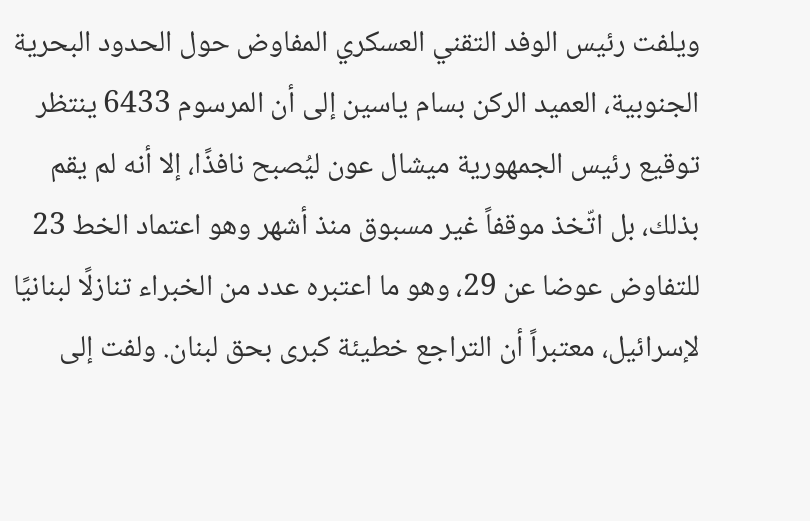ويلفت رئيس الوفد التقني العسكري المفاوض حول الحدود البحرية الجنوبية، العميد الركن بسام ياسين إلى أن المرسوم 6433 ينتظر توقيع رئيس الجمهورية ميشال عون ليُصبح نافذًا، إلا أنه لم يقم بذلك، بل اتّخذ موقفاً غير مسبوق منذ أشهر وهو اعتماد الخط 23 للتفاوض عوضا عن 29، وهو ما اعتبره عدد من الخبراء تنازلًا لبنانيًا لإسرائيل، معتبراً أن التراجع خطيئة كبرى بحق لبنان. ولفت إلى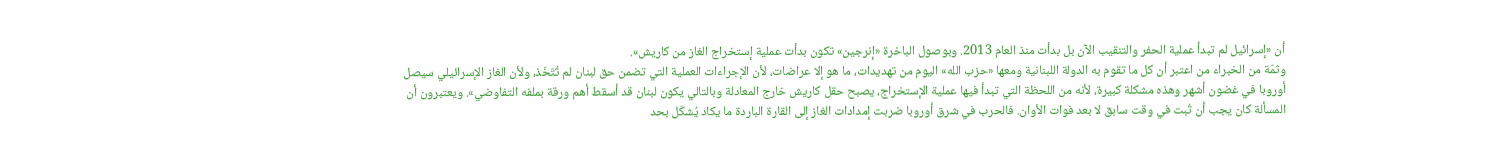أن «إسرائيل لم تبدأ عملية الحفر والتنقيب الآن بل بدأت منذ العام 2013. وبوصول الباخرة «إنرجين» تكون بدأت عملية إستخراج الغاز من كاريش».
وثمّة من الخبراء من اعتبر أن كل ما تقوم به الدولة اللبنانية ومعها «حزب الله» اليوم من تهديدات، ما هو إلا عراضات، لأن الإجراءات العملية التي تضمن حق لبنان لم تُتّخَذ، ولأن الغاز الإسرائيلي سيصل أوروبا في غضون أشهر وهذه مشكلة كبيرة، لأنه من اللحظة التي تبدأ فيها عملية الإستخراج، يصبح حقل كاريش خارج المعادلة وبالتالي يكون لبنان قد أسقط أهم ورقة بملفه التفاوضي». ويعتبرون أن المسألة كان يجب أن تُبت في وقت سابق لا بعد فوات الأوان. فالحرب في شرق أوروبا ضربت إمدادات الغاز إلى القارة الباردة ما يكاد يُشكّل بحد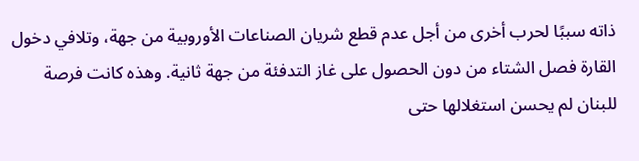ذاته سببًا لحرب أخرى من أجل عدم قطع شريان الصناعات الأوروبية من جهة، وتلافي دخول القارة فصل الشتاء من دون الحصول على غاز التدفئة من جهة ثانية. وهذه كانت فرصة للبنان لم يحسن استغلالها حتى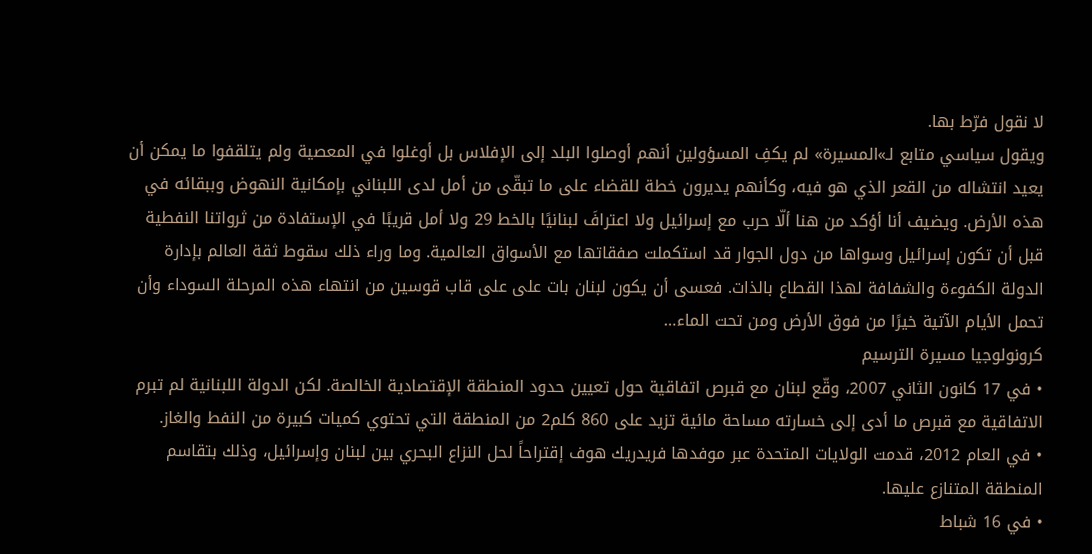لا نقول فرّط بها.
ويقول سياسي متابع لـ»المسيرة» لم يكفِ المسؤولين أنهم أوصلوا البلد إلى الإفلاس بل أوغلوا في المعصية ولم يتلقفوا ما يمكن أن يعيد انتشاله من القعر الذي هو فيه، وكأنهم يديرون خطة للقضاء على ما تبقّى من أمل لدى اللبناني بإمكانية النهوض وببقائه في هذه الأرض. ويضيف أنا أؤكد من هنا ألّا حرب مع إسرائيل ولا اعترافَ لبنانيًا بالخط 29 ولا أمل قريبًا في الإستفادة من ثرواتنا النفطية قبل أن تكون إسرائيل وسواها من دول الجوار قد استكملت صفقاتها مع الأسواق العالمية. وما وراء ذلك سقوط ثقة العالم بإدارة الدولة الكفوءة والشفافة لهذا القطاع بالذات. فعسى أن يكون لبنان بات على على قاب قوسين من انتهاء هذه المرحلة السوداء وأن تحمل الأيام الآتية خيرًا من فوق الأرض ومن تحت الماء…
كرونولوجيا مسيرة الترسيم
• في 17 كانون الثاني 2007، وقّع لبنان مع قبرص اتفاقية حول تعيين حدود المنطقة الإقتصادية الخالصة. لكن الدولة اللبنانية لم تبرم الاتفاقية مع قبرص ما أدى إلى خسارته مساحة مائية تزيد على 860 كلم2 من المنطقة التي تحتوي كميات كبيرة من النفط والغاز.
• في العام 2012، قدمت الولايات المتحدة عبر موفدها فريدريك هوف إقتراحاً لحل النزاع البحري بين لبنان وإسرائيل، وذلك بتقاسم المنطقة المتنازع عليها.
• في 16 شباط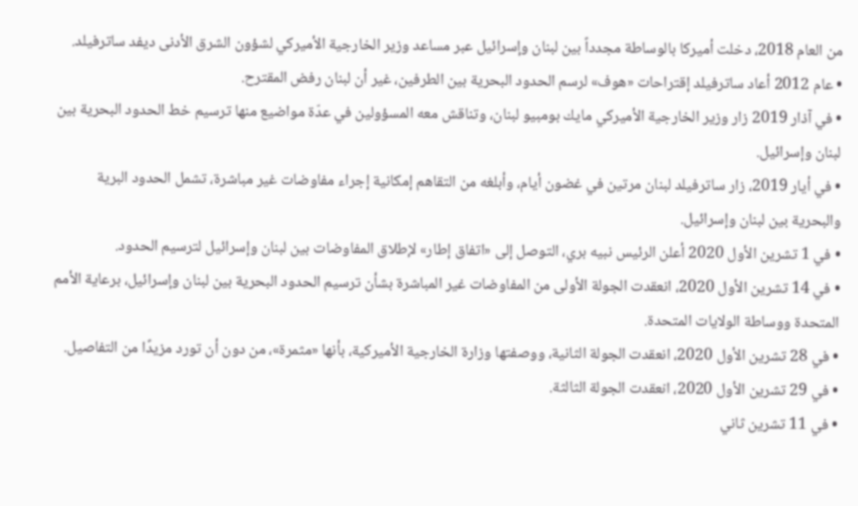من العام 2018، دخلت أميركا بالوساطة مجدداً بين لبنان وإسرائيل عبر مساعد وزير الخارجية الأميركي لشؤون الشرق الأدنى ديفد ساترفيلد.
• عام 2012 أعاد ساترفيلد إقتراحات «هوف» لرسم الحدود البحرية بين الطرفين، غير أن لبنان رفض المقترح.
• في آذار 2019 زار وزير الخارجية الأميركي مايك بومبيو لبنان، وتناقش معه المسؤولين في عدّة مواضيع منها ترسيم خط الحدود البحرية بين لبنان وإسرائيل.
• في أيار 2019، زار ساترفيلد لبنان مرتين في غضون أيام، وأبلغه من التقاهم إمكانية إجراء مفاوضات غير مباشرة، تشمل الحدود البرية والبحرية بين لبنان وإسرائيل.
• في 1 تشرين الأول 2020 أعلن الرئيس نبيه بري، التوصل إلى «اتفاق إطار» لإطلاق المفاوضات بين لبنان وإسرائيل لترسيم الحدود.
• في 14 تشرين الأول 2020، انعقدت الجولة الأولى من المفاوضات غير المباشرة بشأن ترسيم الحدود البحرية بين لبنان وإسرائيل، برعاية الأمم المتحدة ووساطة الولايات المتحدة.
• في 28 تشرين الأول 2020، انعقدت الجولة الثانية، ووصفتها وزارة الخارجية الأميركية، بأنها «مثمرة»، من دون أن تورد مزيدًا من التفاصيل.
• في 29 تشرين الأول 2020، انعقدت الجولة الثالثة.
• في 11 تشرين ثاني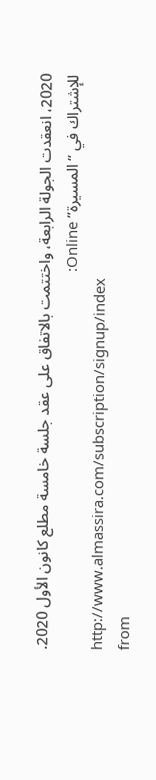2020، انعقدت الجولة الرابعة، واختتمت بالاتفاق على عقد جلسة خامسة مطلع كانون الأول 2020.
للإشتراك في “المسيرة” Online:
http://www.almassira.com/subscription/signup/index
from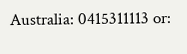Australia: 0415311113 or: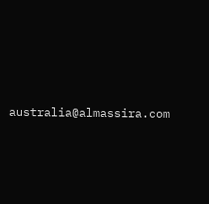australia@almassira.com